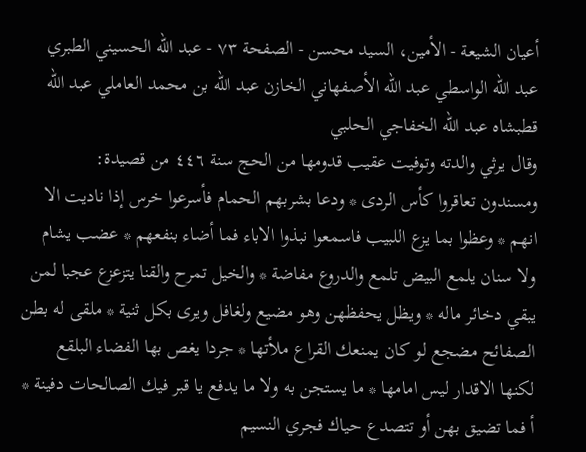أعيان الشيعة - الأمين، السيد محسن - الصفحة ٧٣ - عبد الله الحسيني الطبري عبد الله الواسطي عبد الله الأصفهاني الخازن عبد الله بن محمد العاملي عبد الله قطبشاه عبد الله الخفاجي الحلبي
وقال يرثي والدته وتوفيت عقيب قدومها من الحج سنة ٤٤٦ من قصيدة:
ومسندون تعاقروا كأس الردى * ودعا بشربهم الحمام فأسرعوا خرس إذا ناديت الا انهم * وعظوا بما يزع اللبيب فاسمعوا نبذوا الاباء فما أضاء بنفعهم * عضب يشام ولا سنان يلمع البيض تلمع والدروع مفاضة * والخيل تمرح والقنا يتزعزع عجبا لمن يبقي دخائر ماله * ويظل يحفظهن وهو مضيع ولغافل ويرى بكل ثنية * ملقى له بطن الصفائح مضجع لو كان يمنعك القراع ملأتها * جردا يغص بها الفضاء البلقع لكنها الاقدار ليس امامها * ما يستجن به ولا ما يدفع يا قبر فيك الصالحات دفينة * أ فما تضيق بهن أو تتصدع حياك فجري النسيم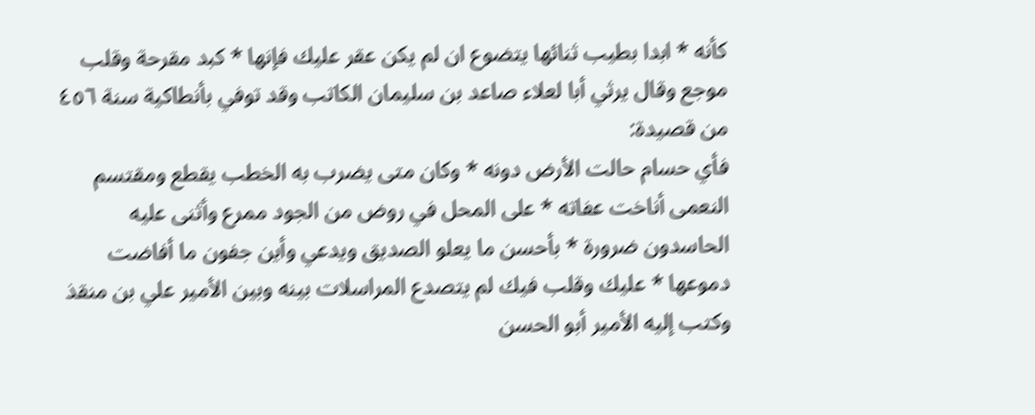كأنه * ابدا بطيب ثنائها يتضوع ان لم يكن عقر عليك فإنها * كبد مقرحة وقلب موجع وقال يرثي أبا لعلاء صاعد بن سليمان الكاتب وقد توفي بأنطاكية سنة ٤٥٦ من قصيدة:
فأي حسام حالت الأرض دونه * وكان متى يضرب به الخطب يقطع ومقتسم النعمى أناخت عفاته * على المحل في روض من الجود ممرع وأثنى عليه الحاسدون ضرورة * بأحسن ما يعلو الصديق ويدعي وأين جفون ما أفاضت دموعها * عليك وقلب فيك لم يتصدع المراسلات بينه وبين الأمير علي بن منقذ وكتب إليه الأمير أبو الحسن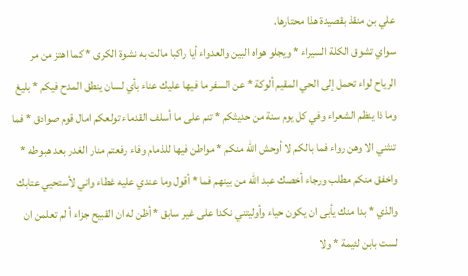علي بن منقذ بقصيدة هذا محتارها.
سواي تشوق الكلة السيراء * ويجلو هواه البين والعدواء أيا راكبا مالت به نشوة الكرى * كما اهتز من مر الرياح لواء تحمل إلى الحي المقيم ألوكة * عن السفر ما فيها عليك عناء بأي لسان ينطق المدح فيكم * بليغ وما ذا ينظم الشعراء وفي كل يوم سنة من حديثكم * تنم على ما أسلف القدماء تولعكم امال قوم صوادق * فما تنثني الا وهن رواء فما بالكم لا أوحش الله منكم * مواطن فيها للذمام وفاء رفعتم منار الغدر بعد هبوطه * واخفق منكم مطلب ورجاء أخصك عبد الله من بينهم فما * أقول وما عندي عليه غطاء واني لأستحيي عتابك والذي * بدا منك يأبى ان يكون حياء وأوليتني نكدا على غير سابق * أظن له ان القبيح جزاء أ لم تعلمن ان لست بابن لئيمة * ولا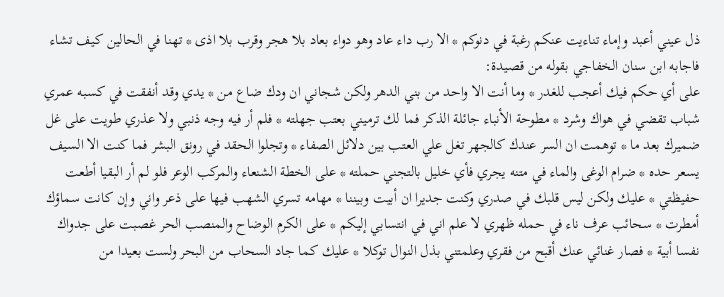ذل عيني أعبد وإماء تناءيت عنكم رغبة في دنوكم * الا رب داء عاد وهو دواء بعاد بلا هجر وقرب بلا اذى * تهنا في الحالين كيف تشاء فاجابه ابن سنان الخفاجي بقوله من قصيدة:
على أي حكم فيك أعجب للغدر * وما أنت الا واحد من بني الدهر ولكن شجاني ان ودك ضاع من * يدي وقد أنفقت في كسبه عمري شباب تقضي في هواك وشرد * مطوحة الأنباء جائلة الذكر فما لك ترميني بعتب جهلته * فلم أر فيه وجه ذنبي ولا عذري طويت على غل ضميرك بعد ما * توهمت ان السر عندك كالجهر تغل علي العتب بين دلائل الصفاء * وتجلوا الحقد في رونق البشر فما كنت الا السيف يسعر حده * ضرام الوغى والماء في متنه يجري فأي خليل بالتجني حملته * على الخطة الشنعاء والمركب الوعر فلو لم أر البقيا أطعت حفيظتي * عليك ولكن ليس قلبك في صدري وكنت جديرا ان أبيت وبيننا * مهامه تسري الشهب فيها على ذعر واني وإن كانت سماؤك أمطرت * سحائب عرف ناء في حمله ظهري لا علم اني في انتسابي إليكم * على الكرم الوضاح والمنصب الحر غصبت على جدواك نفسا أبية * فصار غنائي عنك أقبح من فقري وعلمتني بذل النوال توكلا * عليك كما جاد السحاب من البحر ولست بعيدا من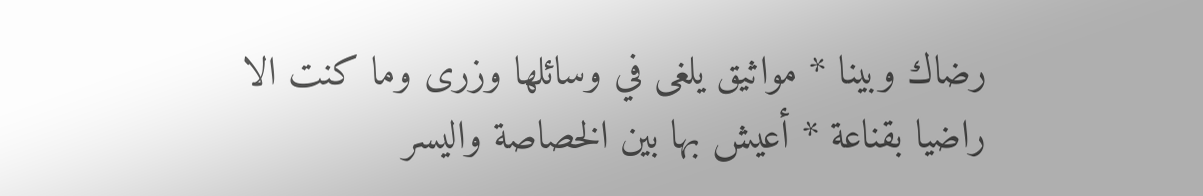رضاك وبينا * مواثيق يلغى في وسائلها وزرى وما كنت الا راضيا بقناعة * أعيش بها بين الخصاصة واليسر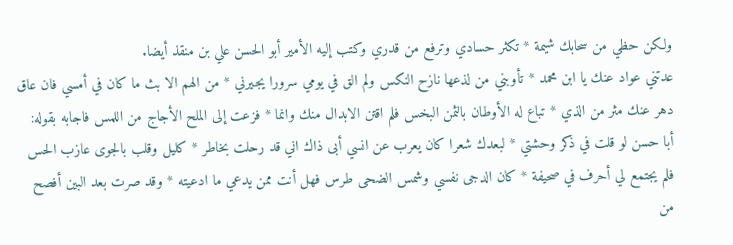ولكن حظي من سحابك شيمة * تكثر حسادي وترفع من قدري وكتب إليه الأمير أبو الحسن علي بن منقذ أيضا.
عدتني عواد عنك يا ابن محمد * تأوبني من لذعها نازح النكس ولم الق في يومي سرورا يجيرني * من الهم الا بث ما كان في أمسي فان عاق دهر عنك مثر من الذي * تباع له الأوطان بالثمن البخس فلم اقتن الابدال منك وانما * فزعت إلى الملح الأجاج من اللمس فاجابه بقوله:
أبا حسن لو قلت في ذكر وحشتي * لبعدك شعرا كان يعرب عن انسي أبى ذاك اني قد رحلت بخاطر * كليل وقلب بالجوى عازب الحس فلم يجتمع لي أحرف في صحيفة * كان الدجى نفسي وشمس الضحى طرس فهل أنت ممن يدعي ما ادعيته * وقد صرت بعد البين أفصح من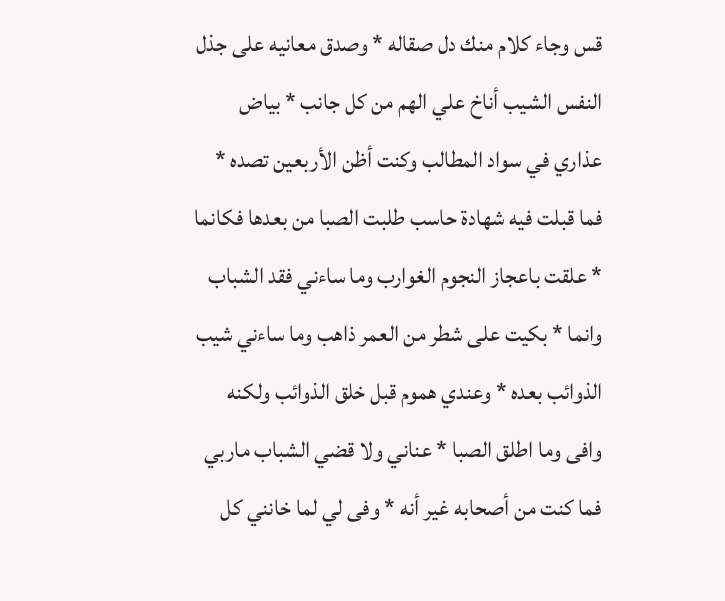قس وجاء كلام منك دل صقاله * وصدق معانيه على جذل النفس الشيب أناخ علي الهم من كل جانب * بياض عذاري في سواد المطالب وكنت أظن الأربعين تصده * فما قبلت فيه شهادة حاسب طلبت الصبا من بعدها فكانما * علقت باعجاز النجوم الغوارب وما ساءني فقد الشباب وانما * بكيت على شطر من العمر ذاهب وما ساءني شيب الذوائب بعده * وعندي هموم قبل خلق الذوائب ولكنه وافى وما اطلق الصبا * عناني ولا قضي الشباب ماربي فما كنت من أصحابه غير أنه * وفى لي لما خانني كل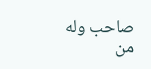صاحب وله من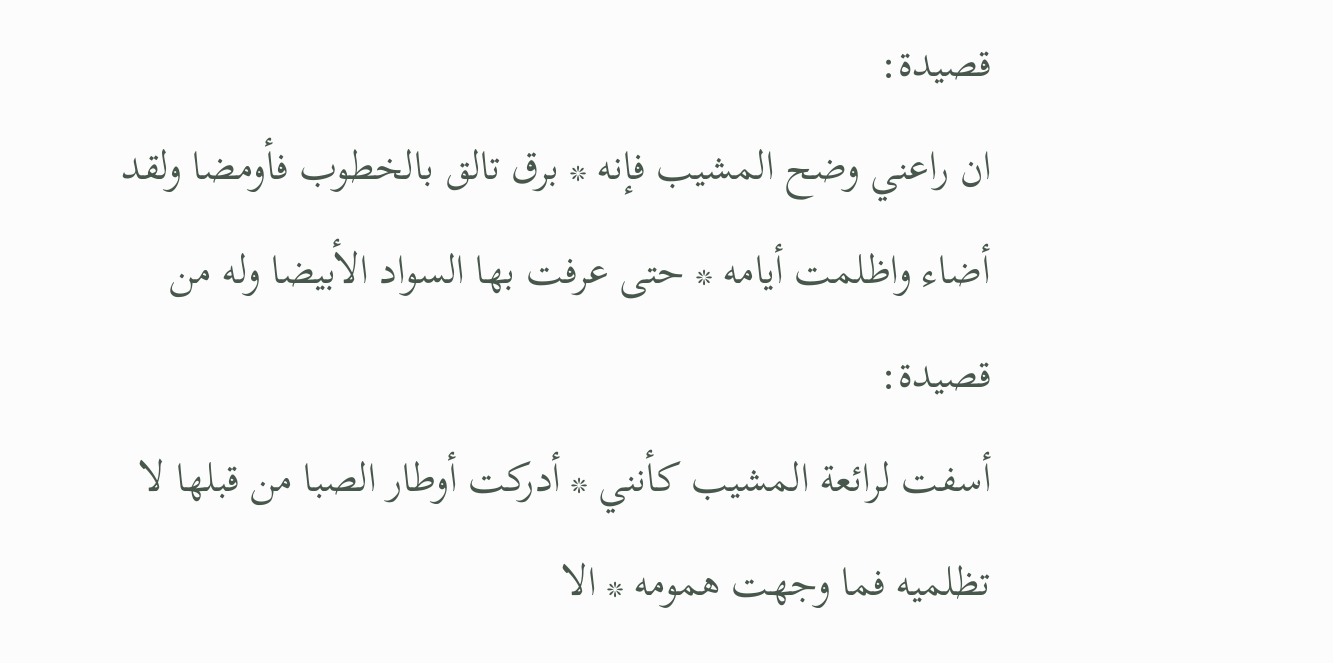قصيدة:
ان راعني وضح المشيب فإنه * برق تالق بالخطوب فأومضا ولقد أضاء واظلمت أيامه * حتى عرفت بها السواد الأبيضا وله من قصيدة:
أسفت لرائعة المشيب كأنني * أدركت أوطار الصبا من قبلها لا تظلميه فما وجهت همومه * الا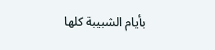بأيام الشبيبة كلها